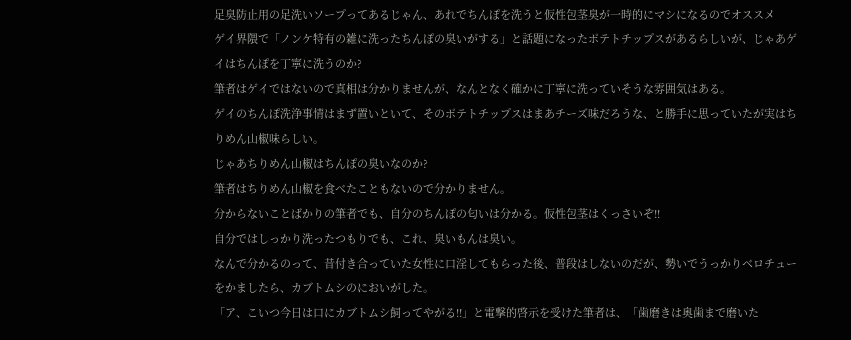足臭防止用の足洗いソープってあるじゃん、あれでちんぽを洗うと仮性包茎臭が一時的にマシになるのでオススメ
ゲイ界隈で「ノンケ特有の雑に洗ったちんぽの臭いがする」と話題になったポテトチップスがあるらしいが、じゃあゲイはちんぽを丁寧に洗うのか?
筆者はゲイではないので真相は分かりませんが、なんとなく確かに丁寧に洗っていそうな雰囲気はある。
ゲイのちんぽ洗浄事情はまず置いといて、そのポテトチップスはまあチーズ味だろうな、と勝手に思っていたが実はちりめん山椒味らしい。
じゃあちりめん山椒はちんぽの臭いなのか?
筆者はちりめん山椒を食べたこともないので分かりません。
分からないことばかりの筆者でも、自分のちんぽの匂いは分かる。仮性包茎はくっさいぞ!!
自分ではしっかり洗ったつもりでも、これ、臭いもんは臭い。
なんで分かるのって、昔付き合っていた女性に口淫してもらった後、普段はしないのだが、勢いでうっかりベロチューをかましたら、カブトムシのにおいがした。
「ア、こいつ今日は口にカブトムシ飼ってやがる!!」と電撃的啓示を受けた筆者は、「歯磨きは奥歯まで磨いた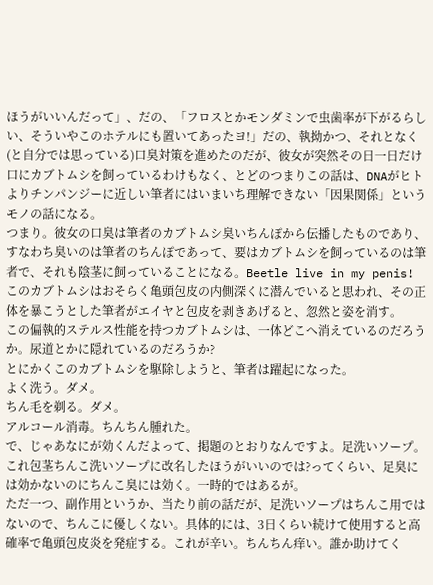ほうがいいんだって」、だの、「フロスとかモンダミンで虫歯率が下がるらしい、そういやこのホテルにも置いてあったヨ!」だの、執拗かつ、それとなく(と自分では思っている)口臭対策を進めたのだが、彼女が突然その日一日だけ口にカブトムシを飼っているわけもなく、とどのつまりこの話は、DNAがヒトよりチンパンジーに近しい筆者にはいまいち理解できない「因果関係」というモノの話になる。
つまり。彼女の口臭は筆者のカブトムシ臭いちんぽから伝播したものであり、すなわち臭いのは筆者のちんぽであって、要はカブトムシを飼っているのは筆者で、それも陰茎に飼っていることになる。Beetle live in my penis!
このカブトムシはおそらく亀頭包皮の内側深くに潜んでいると思われ、その正体を暴こうとした筆者がエイヤと包皮を剥きあげると、忽然と姿を消す。
この偏執的ステルス性能を持つカブトムシは、一体どこへ消えているのだろうか。尿道とかに隠れているのだろうか?
とにかくこのカブトムシを駆除しようと、筆者は躍起になった。
よく洗う。ダメ。
ちん毛を剃る。ダメ。
アルコール消毒。ちんちん腫れた。
で、じゃあなにが効くんだよって、掲題のとおりなんですよ。足洗いソープ。
これ包茎ちんこ洗いソープに改名したほうがいいのでは?ってくらい、足臭には効かないのにちんこ臭には効く。一時的ではあるが。
ただ一つ、副作用というか、当たり前の話だが、足洗いソープはちんこ用ではないので、ちんこに優しくない。具体的には、3日くらい続けて使用すると高確率で亀頭包皮炎を発症する。これが辛い。ちんちん痒い。誰か助けてく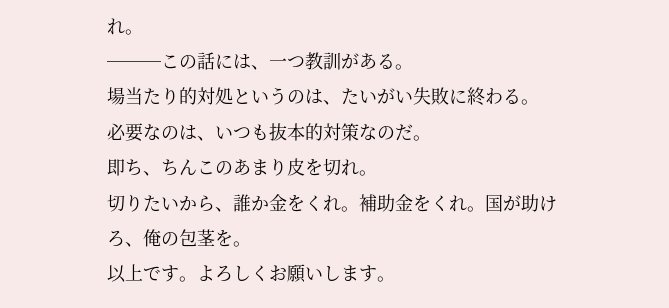れ。
───この話には、一つ教訓がある。
場当たり的対処というのは、たいがい失敗に終わる。
必要なのは、いつも抜本的対策なのだ。
即ち、ちんこのあまり皮を切れ。
切りたいから、誰か金をくれ。補助金をくれ。国が助けろ、俺の包茎を。
以上です。よろしくお願いします。